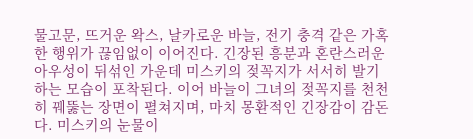물고문, 뜨거운 왁스, 날카로운 바늘, 전기 충격 같은 가혹한 행위가 끊임없이 이어진다. 긴장된 흥분과 혼란스러운 아우성이 뒤섞인 가운데 미스키의 젖꼭지가 서서히 발기하는 모습이 포착된다. 이어 바늘이 그녀의 젖꼭지를 천천히 꿰뚫는 장면이 펼쳐지며, 마치 몽환적인 긴장감이 감돈다. 미스키의 눈물이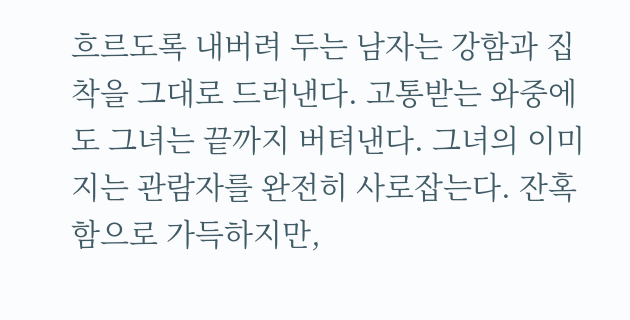흐르도록 내버려 두는 남자는 강함과 집착을 그대로 드러낸다. 고통받는 와중에도 그녀는 끝까지 버텨낸다. 그녀의 이미지는 관람자를 완전히 사로잡는다. 잔혹함으로 가득하지만,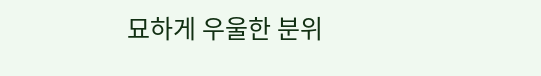묘하게 우울한 분위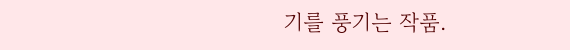기를 풍기는 작품.